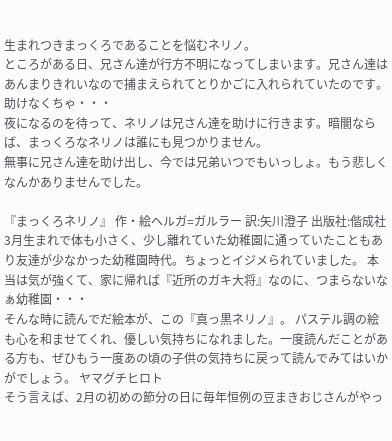生まれつきまっくろであることを悩むネリノ。
ところがある日、兄さん達が行方不明になってしまいます。兄さん達はあんまりきれいなので捕まえられてとりかごに入れられていたのです。助けなくちゃ・・・
夜になるのを待って、ネリノは兄さん達を助けに行きます。暗闇ならば、まっくろなネリノは誰にも見つかりません。
無事に兄さん達を助け出し、今では兄弟いつでもいっしょ。もう悲しくなんかありませんでした。

『まっくろネリノ』 作・絵ヘルガ=ガルラー 訳:矢川澄子 出版社:偕成社
3月生まれで体も小さく、少し離れていた幼稚園に通っていたこともあり友達が少なかった幼稚園時代。ちょっとイジメられていました。 本当は気が強くて、家に帰れば『近所のガキ大将』なのに、つまらないなぁ幼稚園・・・
そんな時に読んでだ絵本が、この『真っ黒ネリノ』。 パステル調の絵も心を和ませてくれ、優しい気持ちになれました。一度読んだことがある方も、ぜひもう一度あの頃の子供の気持ちに戻って読んでみてはいかがでしょう。 ヤマグチヒロト
そう言えば、2月の初めの節分の日に毎年恒例の豆まきおじさんがやっ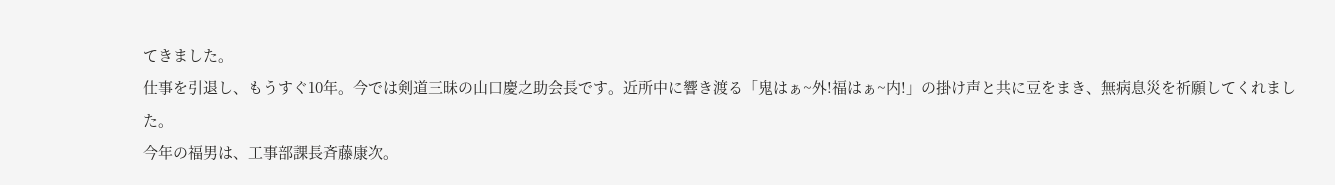てきました。
仕事を引退し、もうすぐ10年。今では剣道三昧の山口慶之助会長です。近所中に響き渡る「鬼はぁ~外!福はぁ~内!」の掛け声と共に豆をまき、無病息災を祈願してくれました。
今年の福男は、工事部課長斉藤康次。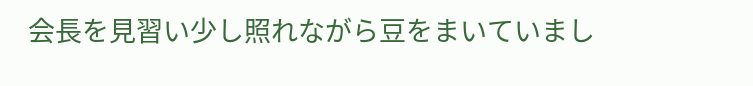会長を見習い少し照れながら豆をまいていまし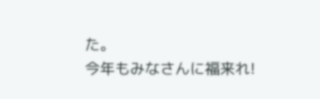た。
今年もみなさんに福来れ!